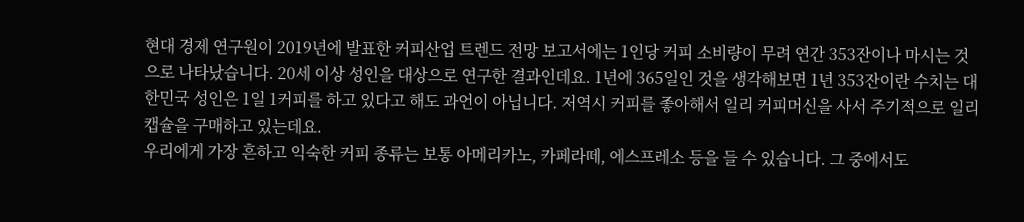현대 경제 연구원이 2019년에 발표한 커피산업 트렌드 전망 보고서에는 1인당 커피 소비량이 무려 연간 353잔이나 마시는 것으로 나타났습니다. 20세 이상 성인을 대상으로 연구한 결과인데요. 1년에 365일인 것을 생각해보면 1년 353잔이란 수치는 대한민국 성인은 1일 1커피를 하고 있다고 해도 과언이 아닙니다. 저역시 커피를 좋아해서 일리 커피머신을 사서 주기적으로 일리 캡슐을 구매하고 있는데요.
우리에게 가장 흔하고 익숙한 커피 종류는 보통 아메리카노, 카페라떼, 에스프레소 등을 들 수 있습니다. 그 중에서도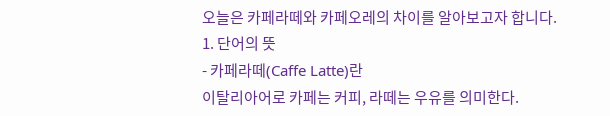오늘은 카페라떼와 카페오레의 차이를 알아보고자 합니다.
1. 단어의 뜻
- 카페라떼(Caffe Latte)란
이탈리아어로 카페는 커피, 라떼는 우유를 의미한다.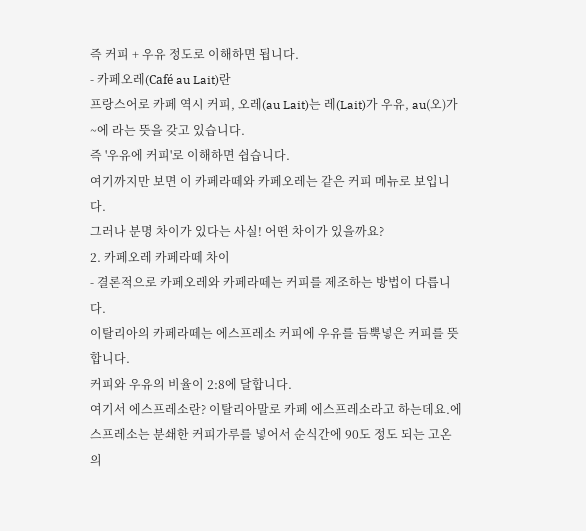즉 커피 + 우유 정도로 이해하면 됩니다.
- 카페오레(Café au Lait)란
프랑스어로 카페 역시 커피, 오레(au Lait)는 레(Lait)가 우유, au(오)가 ~에 라는 뜻을 갖고 있습니다.
즉 '우유에 커피'로 이해하면 쉽습니다.
여기까지만 보면 이 카페라떼와 카페오레는 같은 커피 메뉴로 보입니다.
그러나 분명 차이가 있다는 사실! 어떤 차이가 있을까요?
2. 카페오레 카페라떼 차이
- 결론적으로 카페오레와 카페라떼는 커피를 제조하는 방법이 다릅니다.
이탈리아의 카페라떼는 에스프레소 커피에 우유를 듬뿍넣은 커피를 뜻합니다.
커피와 우유의 비율이 2:8에 달합니다.
여기서 에스프레소란? 이탈리아말로 카페 에스프레소라고 하는데요.에스프레소는 분쇄한 커피가루를 넣어서 순식간에 90도 정도 되는 고온의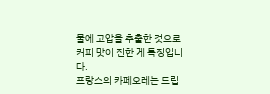물에 고압을 추출한 것으로 커피 맛이 진한 게 특징입니다.
프랑스의 카페오레는 드립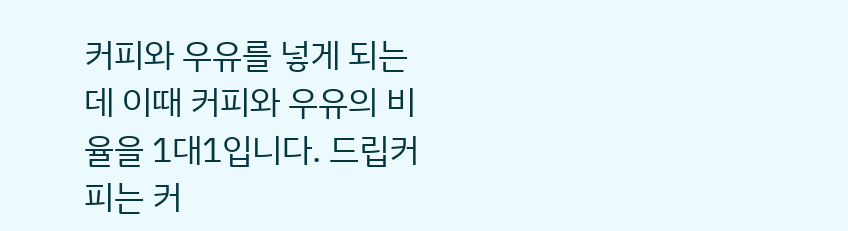커피와 우유를 넣게 되는데 이때 커피와 우유의 비율을 1대1입니다. 드립커피는 커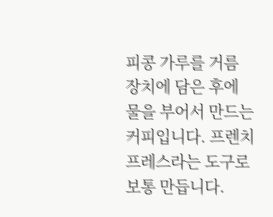피콩 가루를 거름 장치에 담은 후에 물을 부어서 만드는 커피입니다. 프렌치프레스라는 도구로 보통 만듭니다.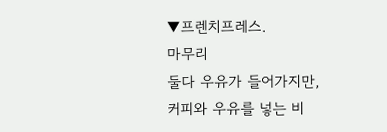▼프렌치프레스.
마무리
둘다 우유가 들어가지만,
커피와 우유를 넣는 비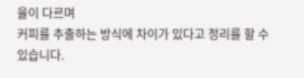율이 다르며
커피를 추출하는 방식에 차이가 있다고 정리를 할 수 있습니다.